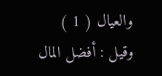والعيال ( 1 ) وقيل : أفضل المال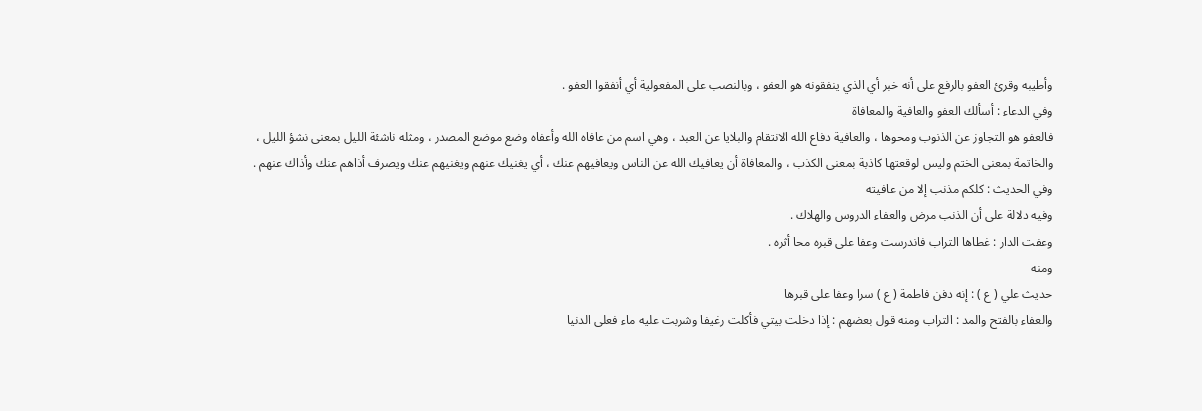وأطيبه وقرئ العفو بالرفع على أنه خبر أي الذي ينفقونه هو العفو ، وبالنصب على المفعولية أي أنفقوا العفو .
وفي الدعاء : أسألك العفو والعافية والمعافاة
فالعفو هو التجاوز عن الذنوب ومحوها ، والعافية دفاع الله الانتقام والبلايا عن العبد ، وهي اسم من عافاه الله وأعفاه وضع موضع المصدر ، ومثله ناشئة الليل بمعنى نشؤ الليل ، والخاتمة بمعنى الختم وليس لوقعتها كاذبة بمعنى الكذب ، والمعافاة أن يعافيك الله عن الناس ويعافيهم عنك ، أي يغنيك عنهم ويغنيهم عنك ويصرف أذاهم عنك وأذاك عنهم .
وفي الحديث : كلكم مذنب إلا من عافيته
وفيه دلالة على أن الذنب مرض والعفاء الدروس والهلاك .
وعفت الدار : غطاها التراب فاندرست وعفا على قبره محا أثره .
ومنه
حديث علي ( ع ) : إنه دفن فاطمة ( ع ) سرا وعفا على قبرها
والعفاء بالفتح والمد : التراب ومنه قول بعضهم : إذا دخلت بيتي فأكلت رغيفا وشربت عليه ماء فعلى الدنيا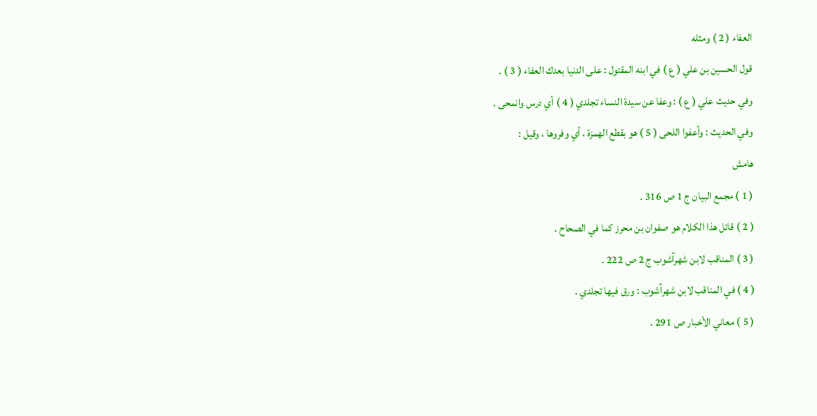العفاء ( 2 ) ومثله
قول الحسين بن علي ( ع ) في ابنه المقتول : على الدنيا بعدك العفاء ( 3 ) .
وفي حديث علي ( ع ) : وعفا عن سيدة النساء تجلدي ( 4 ) أي درس وانمحى .
وفي الحديث : وأعفوا اللحى ( 5 ) هو بقطع الهمزة ، أي وفروها ، وقيل :
هامش
( 1 ) مجمع البيان ج 1 ص 316 .
( 2 ) قائل هذا الكلام هو صفوان بن محرز كما في الصحاح .
( 3 ) المناقب لابن شهرآشوب ج 2 ص 222 .
( 4 ) في المناقب لابن شهرآشوب : ورق فيها تجلدي .
( 5 ) معاني الأخبار ص 291 .